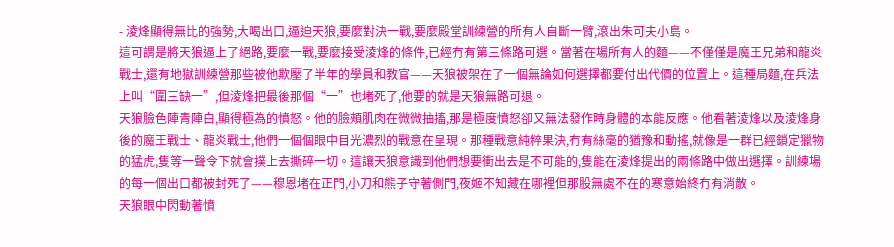- 淩烽顯得無比的強勢,大喝出口,逼迫天狼,要麼對決一戰,要麼殿堂訓練營的所有人自斷一臂,滾出朱可夫小島。
這可謂是將天狼逼上了絕路,要麼一戰,要麼接受淩烽的條件,已經冇有第三條路可選。當著在場所有人的麵——不僅僅是魔王兄弟和龍炎戰士,還有地獄訓練營那些被他欺壓了半年的學員和教官——天狼被架在了一個無論如何選擇都要付出代價的位置上。這種局麵,在兵法上叫“圍三缺一”,但淩烽把最後那個“一”也堵死了,他要的就是天狼無路可退。
天狼臉色陣青陣白,顯得極為的憤怒。他的臉頰肌肉在微微抽搐,那是極度憤怒卻又無法發作時身體的本能反應。他看著淩烽以及淩烽身後的魔王戰士、龍炎戰士,他們一個個眼中目光濃烈的戰意在呈現。那種戰意純粹果決,冇有絲毫的猶豫和動搖,就像是一群已經鎖定獵物的猛虎,隻等一聲令下就會撲上去撕碎一切。這讓天狼意識到他們想要衝出去是不可能的,隻能在淩烽提出的兩條路中做出選擇。訓練場的每一個出口都被封死了——穆恩堵在正門,小刀和熊子守著側門,夜姬不知藏在哪裡但那股無處不在的寒意始終冇有消散。
天狼眼中閃動著憤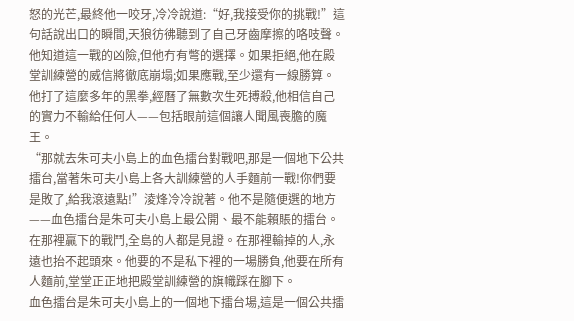怒的光芒,最終他一咬牙,冷冷說道:“好,我接受你的挑戰!”這句話說出口的瞬間,天狼彷彿聽到了自己牙齒摩擦的咯吱聲。他知道這一戰的凶險,但他冇有彆的選擇。如果拒絕,他在殿堂訓練營的威信將徹底崩塌;如果應戰,至少還有一線勝算。他打了這麼多年的黑拳,經曆了無數次生死搏殺,他相信自己的實力不輸給任何人——包括眼前這個讓人聞風喪膽的魔王。
“那就去朱可夫小島上的血色擂台對戰吧,那是一個地下公共擂台,當著朱可夫小島上各大訓練營的人手麵前一戰!你們要是敗了,給我滾遠點!”淩烽冷冷說著。他不是隨便選的地方——血色擂台是朱可夫小島上最公開、最不能賴賬的擂台。在那裡贏下的戰鬥,全島的人都是見證。在那裡輸掉的人,永遠也抬不起頭來。他要的不是私下裡的一場勝負,他要在所有人麵前,堂堂正正地把殿堂訓練營的旗幟踩在腳下。
血色擂台是朱可夫小島上的一個地下擂台場,這是一個公共擂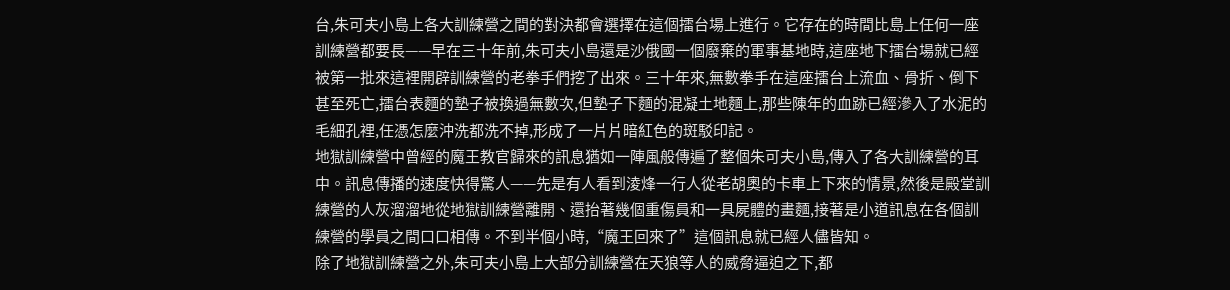台,朱可夫小島上各大訓練營之間的對決都會選擇在這個擂台場上進行。它存在的時間比島上任何一座訓練營都要長——早在三十年前,朱可夫小島還是沙俄國一個廢棄的軍事基地時,這座地下擂台場就已經被第一批來這裡開辟訓練營的老拳手們挖了出來。三十年來,無數拳手在這座擂台上流血、骨折、倒下甚至死亡,擂台表麵的墊子被換過無數次,但墊子下麵的混凝土地麵上,那些陳年的血跡已經滲入了水泥的毛細孔裡,任憑怎麼沖洗都洗不掉,形成了一片片暗紅色的斑駁印記。
地獄訓練營中曾經的魔王教官歸來的訊息猶如一陣風般傳遍了整個朱可夫小島,傳入了各大訓練營的耳中。訊息傳播的速度快得驚人——先是有人看到淩烽一行人從老胡奧的卡車上下來的情景,然後是殿堂訓練營的人灰溜溜地從地獄訓練營離開、還抬著幾個重傷員和一具屍體的畫麵,接著是小道訊息在各個訓練營的學員之間口口相傳。不到半個小時,“魔王回來了”這個訊息就已經人儘皆知。
除了地獄訓練營之外,朱可夫小島上大部分訓練營在天狼等人的威脅逼迫之下,都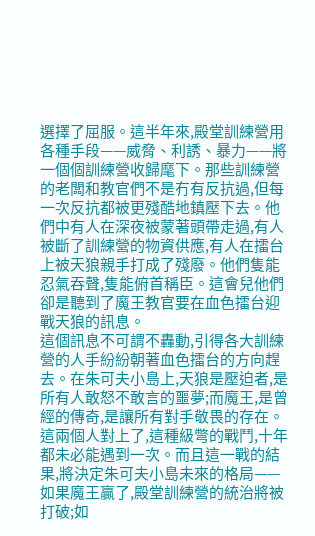選擇了屈服。這半年來,殿堂訓練營用各種手段——威脅、利誘、暴力——將一個個訓練營收歸麾下。那些訓練營的老闆和教官們不是冇有反抗過,但每一次反抗都被更殘酷地鎮壓下去。他們中有人在深夜被蒙著頭帶走過,有人被斷了訓練營的物資供應,有人在擂台上被天狼親手打成了殘廢。他們隻能忍氣吞聲,隻能俯首稱臣。這會兒他們卻是聽到了魔王教官要在血色擂台迎戰天狼的訊息。
這個訊息不可謂不轟動,引得各大訓練營的人手紛紛朝著血色擂台的方向趕去。在朱可夫小島上,天狼是壓迫者,是所有人敢怒不敢言的噩夢;而魔王,是曾經的傳奇,是讓所有對手敬畏的存在。這兩個人對上了,這種級彆的戰鬥,十年都未必能遇到一次。而且這一戰的結果,將決定朱可夫小島未來的格局——如果魔王贏了,殿堂訓練營的統治將被打破;如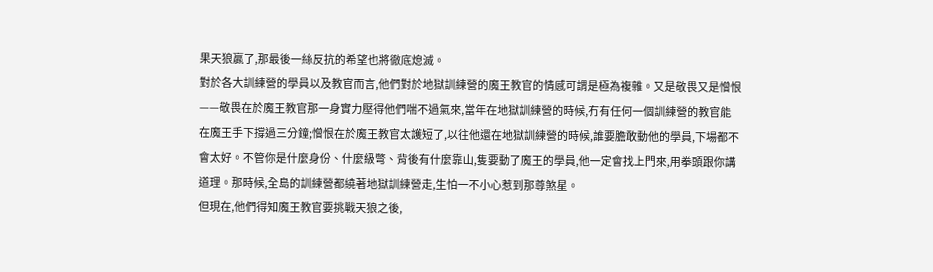果天狼贏了,那最後一絲反抗的希望也將徹底熄滅。
對於各大訓練營的學員以及教官而言,他們對於地獄訓練營的魔王教官的情感可謂是極為複雜。又是敬畏又是憎恨——敬畏在於魔王教官那一身實力壓得他們喘不過氣來,當年在地獄訓練營的時候,冇有任何一個訓練營的教官能在魔王手下撐過三分鐘;憎恨在於魔王教官太護短了,以往他還在地獄訓練營的時候,誰要膽敢動他的學員,下場都不會太好。不管你是什麼身份、什麼級彆、背後有什麼靠山,隻要動了魔王的學員,他一定會找上門來,用拳頭跟你講道理。那時候,全島的訓練營都繞著地獄訓練營走,生怕一不小心惹到那尊煞星。
但現在,他們得知魔王教官要挑戰天狼之後,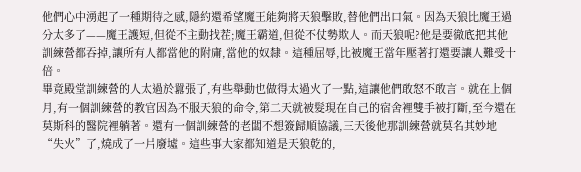他們心中湧起了一種期待之感,隱約還希望魔王能夠將天狼擊敗,替他們出口氣。因為天狼比魔王過分太多了——魔王護短,但從不主動找茬;魔王霸道,但從不仗勢欺人。而天狼呢?他是要徹底把其他訓練營都吞掉,讓所有人都當他的附庸,當他的奴隸。這種屈辱,比被魔王當年壓著打還要讓人難受十倍。
畢竟殿堂訓練營的人太過於囂張了,有些舉動也做得太過火了一點,這讓他們敢怒不敢言。就在上個月,有一個訓練營的教官因為不服天狼的命令,第二天就被髮現在自己的宿舍裡雙手被打斷,至今還在莫斯科的醫院裡躺著。還有一個訓練營的老闆不想簽歸順協議,三天後他那訓練營就莫名其妙地“失火”了,燒成了一片廢墟。這些事大家都知道是天狼乾的,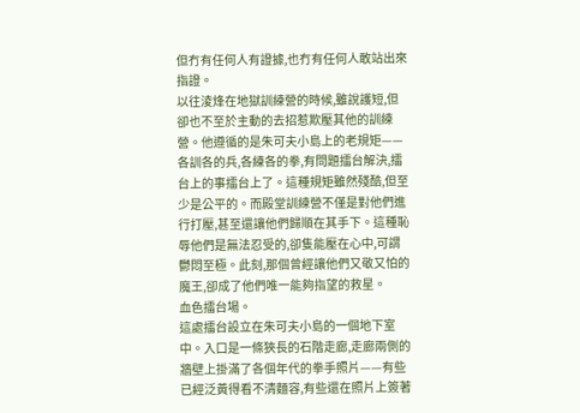但冇有任何人有證據,也冇有任何人敢站出來指證。
以往淩烽在地獄訓練營的時候,雖說護短,但卻也不至於主動的去招惹欺壓其他的訓練營。他遵循的是朱可夫小島上的老規矩——各訓各的兵,各練各的拳,有問題擂台解決,擂台上的事擂台上了。這種規矩雖然殘酷,但至少是公平的。而殿堂訓練營不僅是對他們進行打壓,甚至還讓他們歸順在其手下。這種恥辱他們是無法忍受的,卻隻能壓在心中,可謂鬱悶至極。此刻,那個曾經讓他們又敬又怕的魔王,卻成了他們唯一能夠指望的救星。
血色擂台場。
這處擂台設立在朱可夫小島的一個地下室中。入口是一條狹長的石階走廊,走廊兩側的牆壁上掛滿了各個年代的拳手照片——有些已經泛黃得看不清麵容,有些還在照片上簽著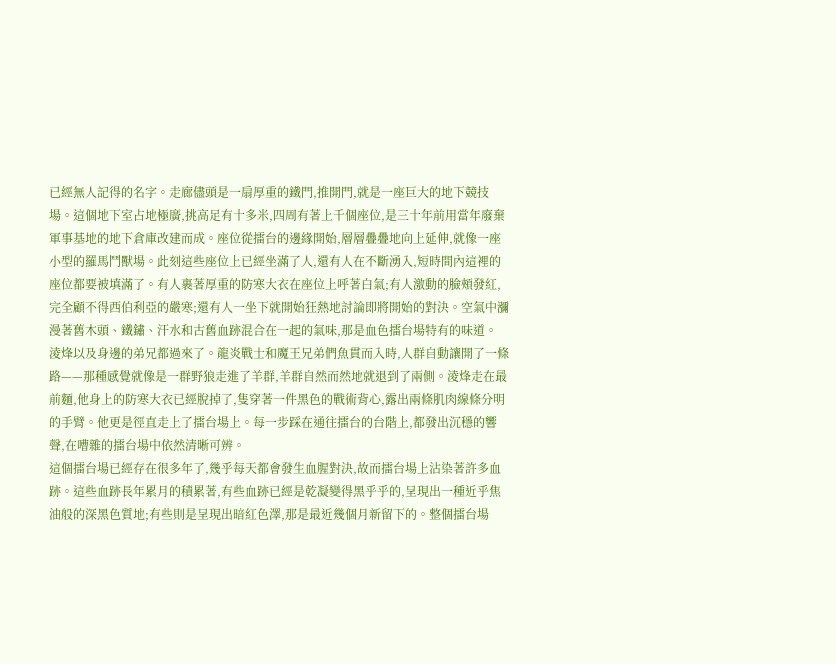已經無人記得的名字。走廊儘頭是一扇厚重的鐵門,推開門,就是一座巨大的地下競技場。這個地下室占地極廣,挑高足有十多米,四周有著上千個座位,是三十年前用當年廢棄軍事基地的地下倉庫改建而成。座位從擂台的邊緣開始,層層疊疊地向上延伸,就像一座小型的羅馬鬥獸場。此刻這些座位上已經坐滿了人,還有人在不斷湧入,短時間內這裡的座位都要被填滿了。有人裹著厚重的防寒大衣在座位上呼著白氣;有人激動的臉頰發紅,完全顧不得西伯利亞的嚴寒;還有人一坐下就開始狂熱地討論即將開始的對決。空氣中瀰漫著舊木頭、鐵鏽、汗水和古舊血跡混合在一起的氣味,那是血色擂台場特有的味道。
淩烽以及身邊的弟兄都過來了。龍炎戰士和魔王兄弟們魚貫而入時,人群自動讓開了一條路——那種感覺就像是一群野狼走進了羊群,羊群自然而然地就退到了兩側。淩烽走在最前麵,他身上的防寒大衣已經脫掉了,隻穿著一件黑色的戰術背心,露出兩條肌肉線條分明的手臂。他更是徑直走上了擂台場上。每一步踩在通往擂台的台階上,都發出沉穩的響聲,在嘈雜的擂台場中依然清晰可辨。
這個擂台場已經存在很多年了,幾乎每天都會發生血腥對決,故而擂台場上沾染著許多血跡。這些血跡長年累月的積累著,有些血跡已經是乾凝變得黑乎乎的,呈現出一種近乎焦油般的深黑色質地;有些則是呈現出暗紅色澤,那是最近幾個月新留下的。整個擂台場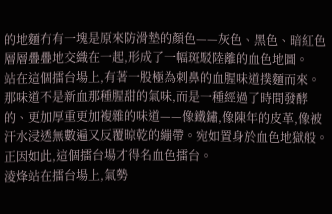的地麵冇有一塊是原來防滑墊的顏色——灰色、黑色、暗紅色層層疊疊地交織在一起,形成了一幅斑駁陸離的血色地圖。
站在這個擂台場上,有著一股極為刺鼻的血腥味道撲麵而來。那味道不是新血那種腥甜的氣味,而是一種經過了時間發酵的、更加厚重更加複雜的味道——像鐵鏽,像陳年的皮革,像被汗水浸透無數遍又反覆晾乾的繃帶。宛如置身於血色地獄般。正因如此,這個擂台場才得名血色擂台。
淩烽站在擂台場上,氣勢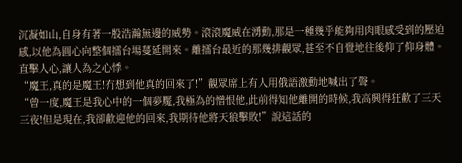沉凝如山,自身有著一股浩瀚無邊的威勢。滾滾魔威在湧動,那是一種幾乎能夠用肉眼感受到的壓迫感,以他為圓心向整個擂台場蔓延開來。離擂台最近的那幾排觀眾,甚至不自覺地往後仰了仰身體。直擊人心,讓人為之心悸。
“魔王,真的是魔王!冇想到他真的回來了!”觀眾席上有人用俄語激動地喊出了聲。
“曾一度,魔王是我心中的一個夢魘,我極為的憎恨他,此前得知他離開的時候,我高興得狂歡了三天三夜!但是現在,我卻歡迎他的回來,我期待他將天狼擊敗!”說這話的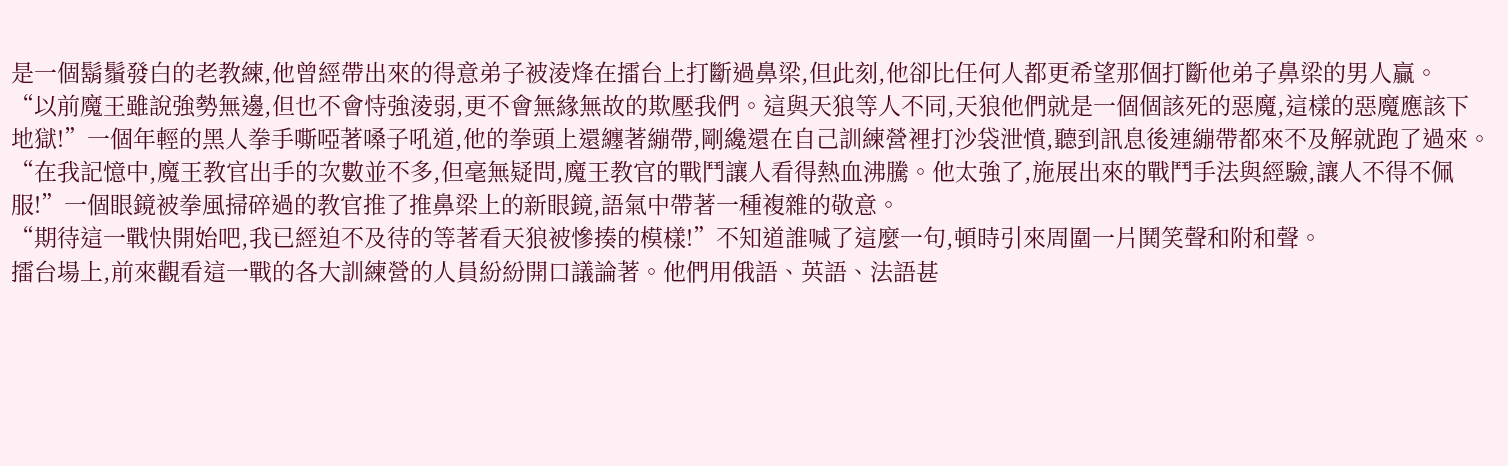是一個鬍鬚發白的老教練,他曾經帶出來的得意弟子被淩烽在擂台上打斷過鼻梁,但此刻,他卻比任何人都更希望那個打斷他弟子鼻梁的男人贏。
“以前魔王雖說強勢無邊,但也不會恃強淩弱,更不會無緣無故的欺壓我們。這與天狼等人不同,天狼他們就是一個個該死的惡魔,這樣的惡魔應該下地獄!”一個年輕的黑人拳手嘶啞著嗓子吼道,他的拳頭上還纏著繃帶,剛纔還在自己訓練營裡打沙袋泄憤,聽到訊息後連繃帶都來不及解就跑了過來。
“在我記憶中,魔王教官出手的次數並不多,但毫無疑問,魔王教官的戰鬥讓人看得熱血沸騰。他太強了,施展出來的戰鬥手法與經驗,讓人不得不佩服!”一個眼鏡被拳風掃碎過的教官推了推鼻梁上的新眼鏡,語氣中帶著一種複雜的敬意。
“期待這一戰快開始吧,我已經迫不及待的等著看天狼被慘揍的模樣!”不知道誰喊了這麼一句,頓時引來周圍一片鬨笑聲和附和聲。
擂台場上,前來觀看這一戰的各大訓練營的人員紛紛開口議論著。他們用俄語、英語、法語甚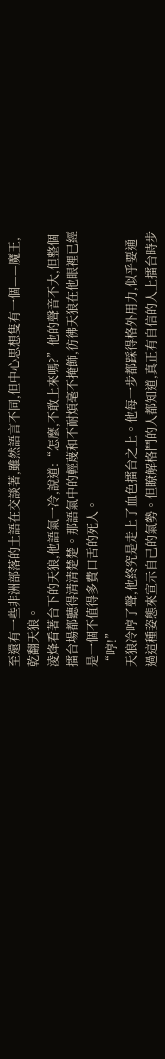至還有一些非洲部落的土語在交談著,雖然語言不同,但中心思想隻有一個——魔王,乾翻天狼。
淩烽看著台下的天狼,他語氣一冷,說道:“怎麼,不敢上來嗎?”他的聲音不大,但整個擂台場都聽得清清楚楚。那語氣中的輕蔑和不耐煩毫不掩飾,彷彿天狼在他眼裡已經是一個不值得多費口舌的死人。
“哼!”
天狼冷哼了聲,他終究是走上了血色擂台之上。他每一步都踩得格外用力,似乎要通過這種姿態來宣示自己的氣勢。但瞭解格鬥的人都知道,真正有自信的人上擂台時步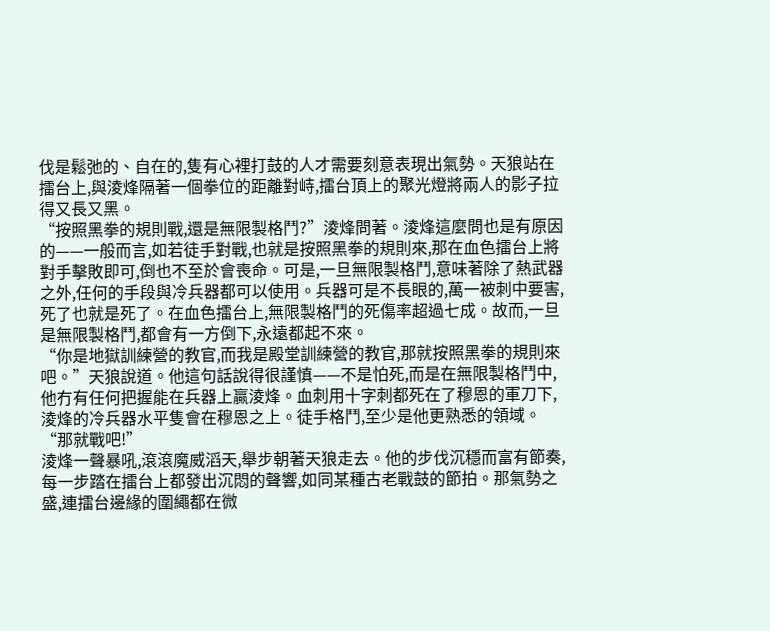伐是鬆弛的、自在的,隻有心裡打鼓的人才需要刻意表現出氣勢。天狼站在擂台上,與淩烽隔著一個拳位的距離對峙,擂台頂上的聚光燈將兩人的影子拉得又長又黑。
“按照黑拳的規則戰,還是無限製格鬥?”淩烽問著。淩烽這麼問也是有原因的——一般而言,如若徒手對戰,也就是按照黑拳的規則來,那在血色擂台上將對手擊敗即可,倒也不至於會喪命。可是,一旦無限製格鬥,意味著除了熱武器之外,任何的手段與冷兵器都可以使用。兵器可是不長眼的,萬一被刺中要害,死了也就是死了。在血色擂台上,無限製格鬥的死傷率超過七成。故而,一旦是無限製格鬥,都會有一方倒下,永遠都起不來。
“你是地獄訓練營的教官,而我是殿堂訓練營的教官,那就按照黑拳的規則來吧。”天狼說道。他這句話說得很謹慎——不是怕死,而是在無限製格鬥中,他冇有任何把握能在兵器上贏淩烽。血刺用十字刺都死在了穆恩的軍刀下,淩烽的冷兵器水平隻會在穆恩之上。徒手格鬥,至少是他更熟悉的領域。
“那就戰吧!”
淩烽一聲暴吼,滾滾魔威滔天,舉步朝著天狼走去。他的步伐沉穩而富有節奏,每一步踏在擂台上都發出沉悶的聲響,如同某種古老戰鼓的節拍。那氣勢之盛,連擂台邊緣的圍繩都在微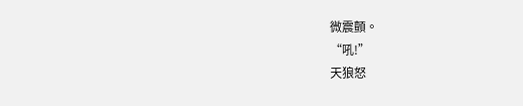微震顫。
“吼!”
天狼怒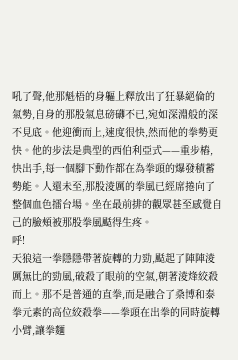吼了聲,他那魁梧的身軀上釋放出了狂暴絕倫的氣勢,自身的那股氣息磅礴不已,宛如深淵般的深不見底。他迎衝而上,速度很快,然而他的拳勢更快。他的步法是典型的西伯利亞式——重步樁,快出手,每一個腳下動作都在為拳頭的爆發積蓄勢能。人還未至,那股淩厲的拳風已經席捲向了整個血色擂台場。坐在最前排的觀眾甚至感覺自己的臉頰被那股拳風颳得生疼。
呼!
天狼這一拳隱隱帶著旋轉的力勁,颳起了陣陣淩厲無比的勁風,破殺了眼前的空氣,朝著淩烽絞殺而上。那不是普通的直拳,而是融合了桑博和泰拳元素的高位絞殺拳——拳頭在出拳的同時旋轉小臂,讓拳麵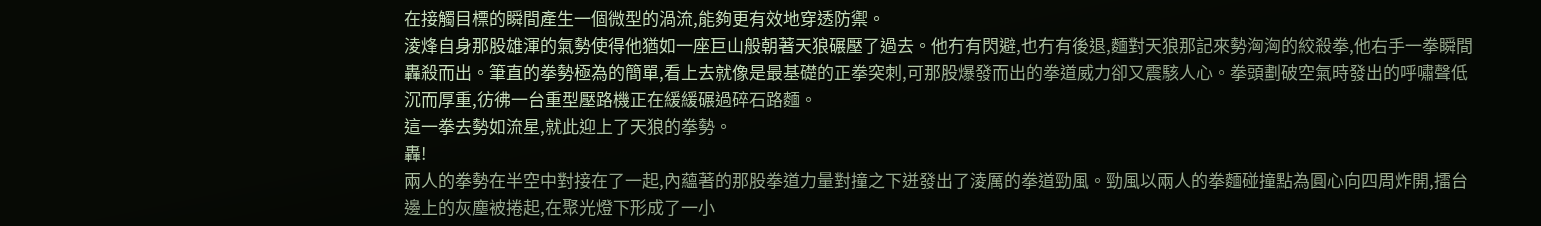在接觸目標的瞬間產生一個微型的渦流,能夠更有效地穿透防禦。
淩烽自身那股雄渾的氣勢使得他猶如一座巨山般朝著天狼碾壓了過去。他冇有閃避,也冇有後退,麵對天狼那記來勢洶洶的絞殺拳,他右手一拳瞬間轟殺而出。筆直的拳勢極為的簡單,看上去就像是最基礎的正拳突刺,可那股爆發而出的拳道威力卻又震駭人心。拳頭劃破空氣時發出的呼嘯聲低沉而厚重,彷彿一台重型壓路機正在緩緩碾過碎石路麵。
這一拳去勢如流星,就此迎上了天狼的拳勢。
轟!
兩人的拳勢在半空中對接在了一起,內蘊著的那股拳道力量對撞之下迸發出了淩厲的拳道勁風。勁風以兩人的拳麵碰撞點為圓心向四周炸開,擂台邊上的灰塵被捲起,在聚光燈下形成了一小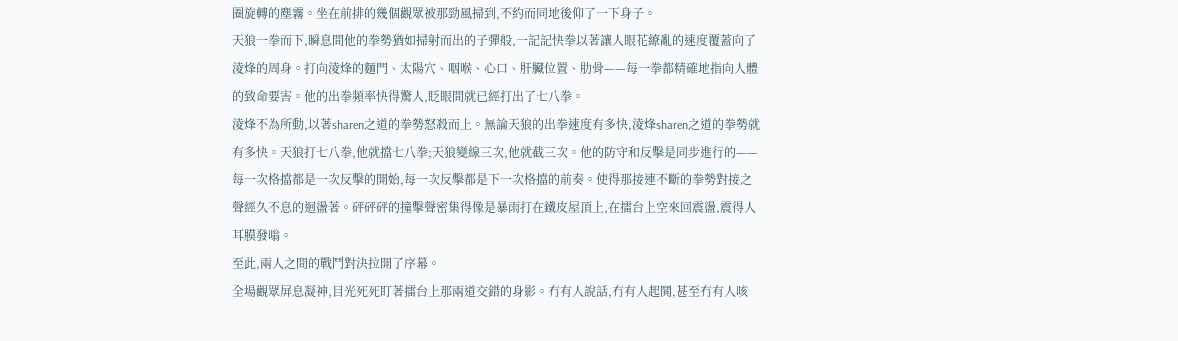圈旋轉的塵霧。坐在前排的幾個觀眾被那勁風掃到,不約而同地後仰了一下身子。
天狼一拳而下,瞬息間他的拳勢猶如掃射而出的子彈般,一記記快拳以著讓人眼花繚亂的速度覆蓋向了淩烽的周身。打向淩烽的麵門、太陽穴、咽喉、心口、肝臟位置、肋骨——每一拳都精確地指向人體的致命要害。他的出拳頻率快得驚人,眨眼間就已經打出了七八拳。
淩烽不為所動,以著sharen之道的拳勢怒殺而上。無論天狼的出拳速度有多快,淩烽sharen之道的拳勢就有多快。天狼打七八拳,他就擋七八拳;天狼變線三次,他就截三次。他的防守和反擊是同步進行的——每一次格擋都是一次反擊的開始,每一次反擊都是下一次格擋的前奏。使得那接連不斷的拳勢對接之聲經久不息的迴盪著。砰砰砰的撞擊聲密集得像是暴雨打在鐵皮屋頂上,在擂台上空來回震盪,震得人耳膜發嗡。
至此,兩人之間的戰鬥對決拉開了序幕。
全場觀眾屏息凝神,目光死死盯著擂台上那兩道交錯的身影。冇有人說話,冇有人起鬨,甚至冇有人咳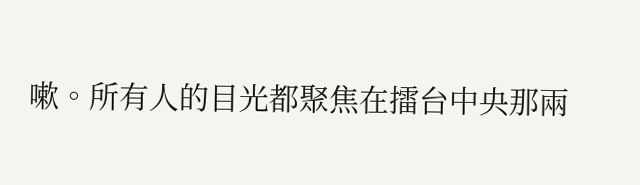嗽。所有人的目光都聚焦在擂台中央那兩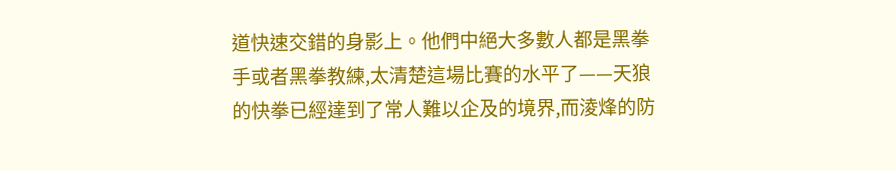道快速交錯的身影上。他們中絕大多數人都是黑拳手或者黑拳教練,太清楚這場比賽的水平了——天狼的快拳已經達到了常人難以企及的境界,而淩烽的防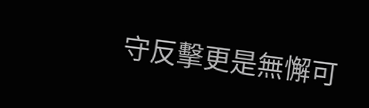守反擊更是無懈可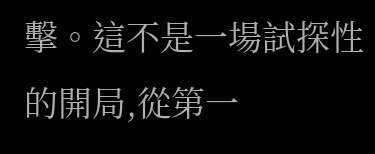擊。這不是一場試探性的開局,從第一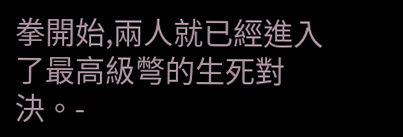拳開始,兩人就已經進入了最高級彆的生死對決。-